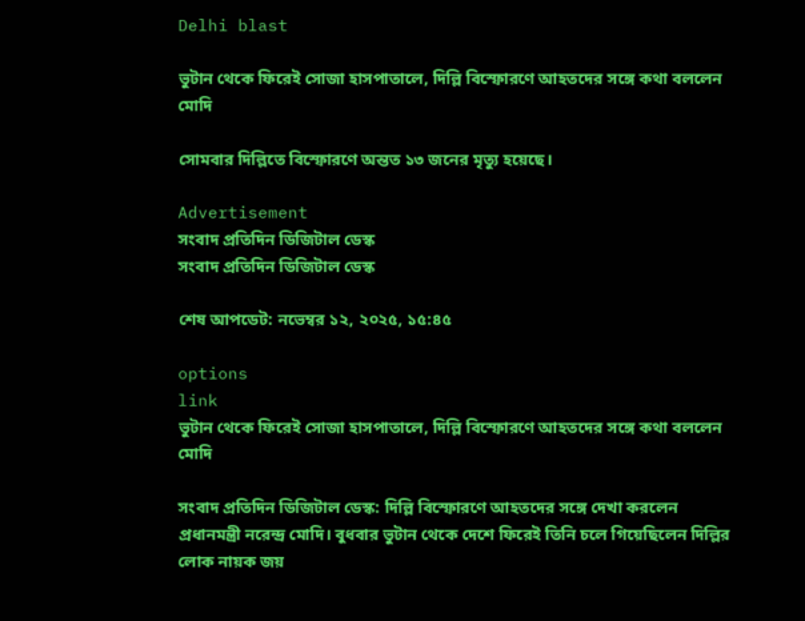Delhi blast

ভুটান থেকে ফিরেই সোজা হাসপাতালে, দিল্লি বিস্ফোরণে আহতদের সঙ্গে কথা বললেন মোদি

সোমবার দিল্লিতে বিস্ফোরণে অন্তত ১৩ জনের মৃত্যু হয়েছে।

Advertisement
সংবাদ প্রতিদিন ডিজিটাল ডেস্ক
সংবাদ প্রতিদিন ডিজিটাল ডেস্ক

শেষ আপডেট: নভেম্বর ১২, ২০২৫, ১৫:৪৫

options
link
ভুটান থেকে ফিরেই সোজা হাসপাতালে, দিল্লি বিস্ফোরণে আহতদের সঙ্গে কথা বললেন মোদি

সংবাদ প্রতিদিন ডিজিটাল ডেস্ক: দিল্লি বিস্ফোরণে আহতদের সঙ্গে দেখা করলেন প্রধানমন্ত্রী নরেন্দ্র মোদি। বুধবার ভুটান থেকে দেশে ফিরেই তিনি চলে গিয়েছিলেন দিল্লির লোক নায়ক জয়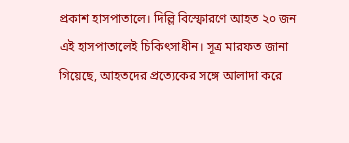প্রকাশ হাসপাতালে। দিল্লি বিস্ফোরণে আহত ২০ জন এই হাসপাতালেই চিকিৎসাধীন। সূত্র মারফত জানা গিয়েছে, আহতদের প্রত্যেকের সঙ্গে আলাদা করে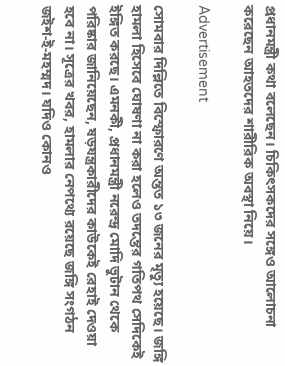প্রধানমন্ত্রী কথা বলেছেন। চিকিৎসকদের সঙ্গেও আলোচনা করেছেন আহতদের শারীরিক অবস্থা নিয়ে।

Advertisement

সোমবার দিল্লিতে বিস্ফোরণে অন্তত ১৩ জনের মৃত্যু হয়েছে। জঙ্গি হামলা হিসেবে ঘোষণা না করা হলেও তদন্তের গতিপথ সেদিকেই ইঙ্গিত করছে। এমনকী, প্রধানমন্ত্রী নরেন্দ্র মোদি ভুটান থেকে পরিষ্কার জানিয়েছেন, ষড়যন্ত্রকারীদের কাউকেই রেহাই দেওয়া হবে না। সূত্রের খবর, হামলার নেপথ্যে রয়েছে জঙ্গি সংগঠন জইশ-ই-মহম্মদ। যদিও কোনও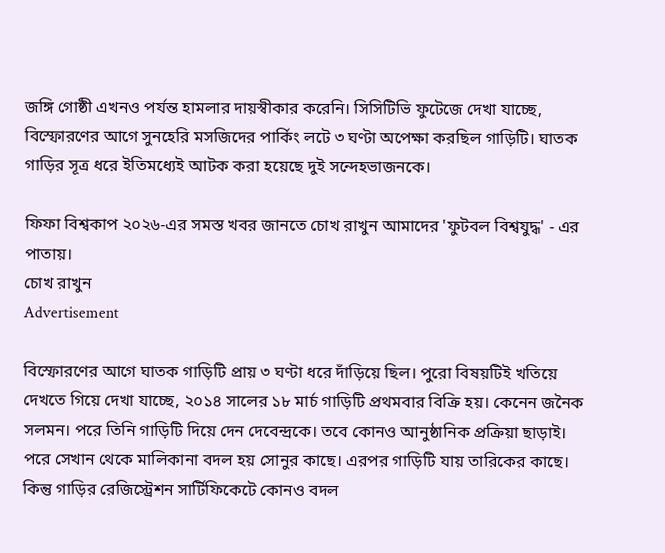জঙ্গি গোষ্ঠী এখনও পর্যন্ত হামলার দায়স্বীকার করেনি। সিসিটিভি ফুটেজে দেখা যাচ্ছে, বিস্ফোরণের আগে সুনহেরি মসজিদের পার্কিং লটে ৩ ঘণ্টা অপেক্ষা করছিল গাড়িটি। ঘাতক গাড়ির সূত্র ধরে ইতিমধ্যেই আটক করা হয়েছে দুই সন্দেহভাজনকে।

ফিফা বিশ্বকাপ ২০২৬-এর সমস্ত খবর জানতে চোখ রাখুন আমাদের 'ফুটবল বিশ্বযুদ্ধ' - এর পাতায়।
চোখ রাখুন
Advertisement

বিস্ফোরণের আগে ঘাতক গাড়িটি প্রায় ৩ ঘণ্টা ধরে দাঁড়িয়ে ছিল। পুরো বিষয়টিই খতিয়ে দেখতে গিয়ে দেখা যাচ্ছে, ২০১৪ সালের ১৮ মার্চ গাড়িটি প্রথমবার বিক্রি হয়। কেনেন জনৈক সলমন। পরে তিনি গাড়িটি দিয়ে দেন দেবেন্দ্রকে। তবে কোনও আনুষ্ঠানিক প্রক্রিয়া ছাড়াই। পরে সেখান থেকে মালিকানা বদল হয় সোনুর কাছে। এরপর গাড়িটি যায় তারিকের কাছে। কিন্তু গাড়ির রেজিস্ট্রেশন সার্টিফিকেটে কোনও বদল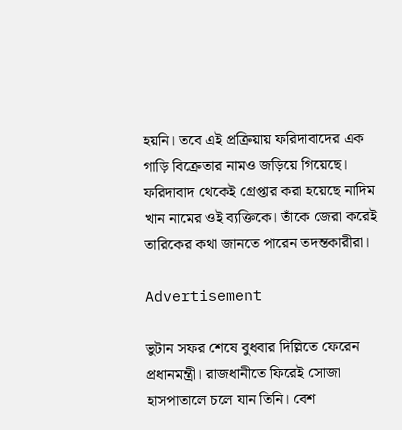হয়নি। তবে এই প্রক্রিয়ায় ফরিদাবাদের এক গাড়ি বিক্রেতার নামও জড়িয়ে গিয়েছে। ফরিদাবাদ থেকেই গ্রেপ্তার করা হয়েছে নাদিম খান নামের ওই ব্যক্তিকে। তাঁকে জেরা করেই তারিকের কথা জানতে পারেন তদন্তকারীরা।

Advertisement

ভুটান সফর শেষে বুধবার দিল্লিতে ফেরেন প্রধানমন্ত্রী। রাজধানীতে ফিরেই সোজা হাসপাতালে চলে যান তিনি। বেশ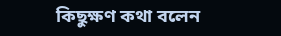কিছুক্ষণ কথা বলেন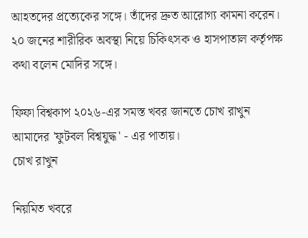আহতদের প্রত্যেকের সঙ্গে। তাঁদের দ্রুত আরোগ্য কামনা করেন। ২০ জনের শারীরিক অবস্থা নিয়ে চিকিৎসক ও হাসপাতাল কর্তৃপক্ষ কথা বলেন মোদির সঙ্গে।

ফিফা বিশ্বকাপ ২০২৬-এর সমস্ত খবর জানতে চোখ রাখুন আমাদের 'ফুটবল বিশ্বযুদ্ধ' - এর পাতায়।
চোখ রাখুন

নিয়মিত খবরে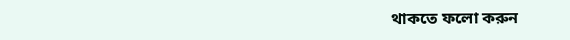থাকতে ফলো করুন